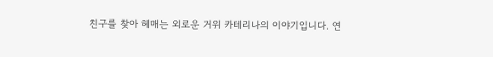친구를 찾아 헤매는 외로운 거위 카테리나의 이야기입니다. 연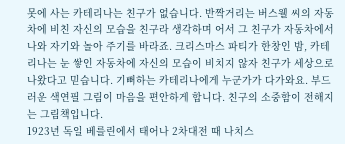못에 사는 카테리나는 친구가 없습니다. 반짝거리는 버스웰 씨의 자동차에 비친 자신의 모습을 친구라 생각하며 어서 그 친구가 자동차에서 나와 자기와 놀아 주기를 바라죠. 크리스마스 파티가 한창인 밤, 카테리나는 눈 쌓인 자동차에 자신의 모습이 비치지 않자 친구가 세상으로 나왔다고 믿습니다. 기뻐하는 카테리나에게 누군가가 다가와요. 부드러운 색연필 그림이 마음을 편안하게 합니다. 친구의 소중함이 전해지는 그림책입니다.
1923년 독일 베를린에서 태어나 2차대전 때 나치스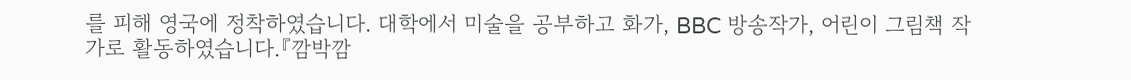를 피해 영국에 정착하였습니다. 대학에서 미술을 공부하고 화가, BBC 방송작가, 어린이 그림책 작가로 활동하였습니다.『깜박깜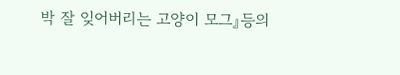박 잘 잊어버리는 고양이 모그』등의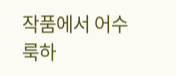작품에서 어수룩하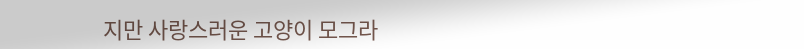지만 사랑스러운 고양이 모그라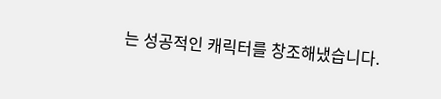는 성공적인 캐릭터를 창조해냈습니다.